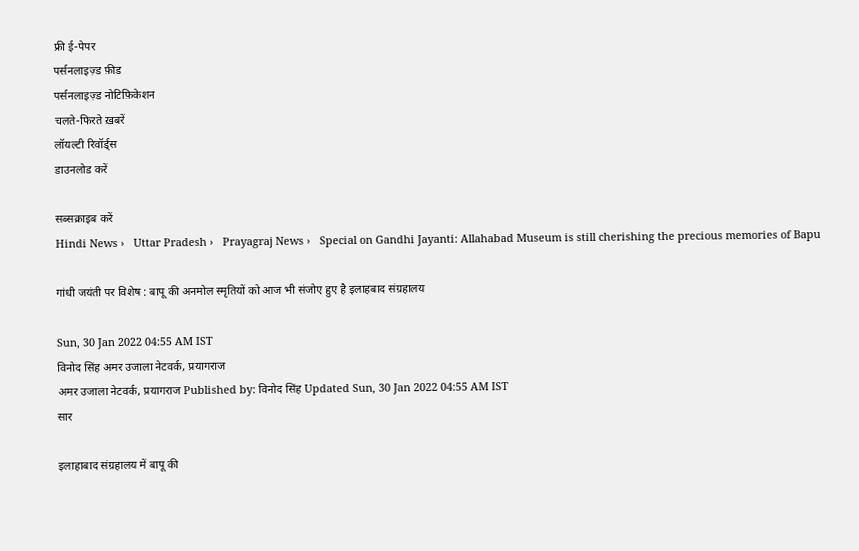फ्री ई-पेपर
पर्सनलाइज़्ड फ़ीड
पर्सनलाइज़्ड नोटिफ़िकेशन
चलते-फिरते ख़बरें
लॉयल्टी रिवॉर्ड्स
डाउनलोड करें

सब्सक्राइब करें
Hindi News ›   Uttar Pradesh ›   Prayagraj News ›   Special on Gandhi Jayanti: Allahabad Museum is still cherishing the precious memories of Bapu

गांधी जयंती पर विशेष : बापू की अनमोल स्मृतियों को आज भी संजोए हुए है इलाहबाद संग्रहालय

Sun, 30 Jan 2022 04:55 AM IST
विनोद सिंह अमर उजाला नेटवर्क, प्रयागराज
अमर उजाला नेटवर्क, प्रयागराज Published by: विनोद सिंह Updated Sun, 30 Jan 2022 04:55 AM IST
सार

इलाहाबाद संग्रहालय में बापू की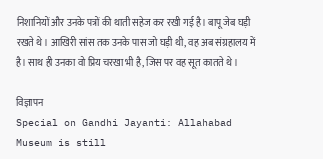निशानियों और उनके पत्रों की थाती सहेज कर रखी गई है। बापू जेब घड़ी रखते थे। आखिरी सांस तक उनके पास जो घड़ी थी, वह अब संग्रहालय में है। साथ ही उनका वो प्रिय चरखा भी है, जिस पर वह सूत कातते थे।

विज्ञापन
Special on Gandhi Jayanti: Allahabad Museum is still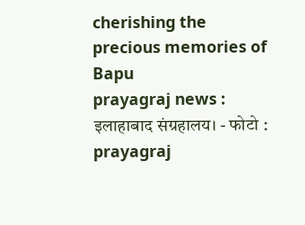cherishing the precious memories of Bapu
prayagraj news : इलाहाबाद संग्रहालय। - फोटो : prayagraj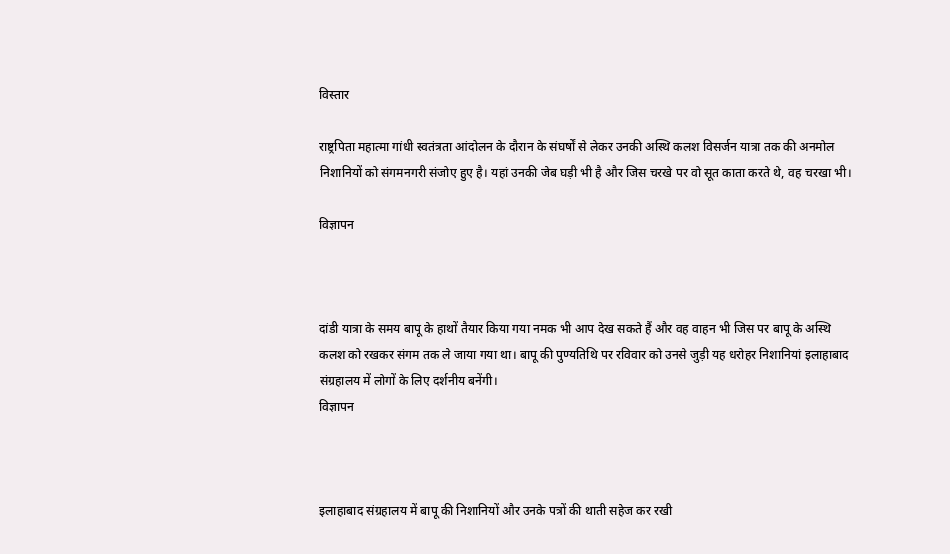विस्तार

राष्ट्रपिता महात्मा गांधी स्वतंत्रता आंदोलन के दौरान के संघर्षों से लेकर उनकी अस्थि कलश विसर्जन यात्रा तक की अनमोल निशानियों को संगमनगरी संजोए हुए है। यहां उनकी जेब घड़ी भी है और जिस चरखे पर वो सूत काता करते थे, वह चरखा भी।

विज्ञापन



दांडी यात्रा के समय बापू के हाथों तैयार किया गया नमक भी आप देख सकते हैं और वह वाहन भी जिस पर बापू के अस्थि कलश को रखकर संगम तक ले जाया गया था। बापू की पुण्यतिथि पर रविवार को उनसे जुड़ी यह धरोहर निशानियां इलाहाबाद संग्रहालय में लोगों के लिए दर्शनीय बनेंगी।
विज्ञापन



इलाहाबाद संग्रहालय में बापू की निशानियों और उनके पत्रों की थाती सहेज कर रखी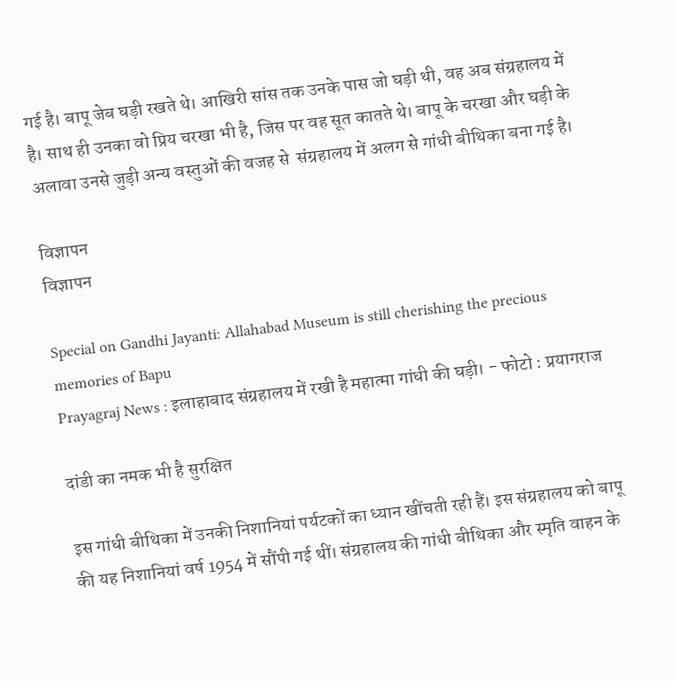गई है। बापू जेब घड़ी रखते थे। आखिरी सांस तक उनके पास जो घड़ी थी, वह अब संग्रहालय में है। साथ ही उनका वो प्रिय चरखा भी है, जिस पर वह सूत कातते थे। बापू के चरखा और घड़ी के अलावा उनसे जुड़ी अन्य वस्तुओं की वजह से  संग्रहालय में अलग से गांधी बीथिका बना गई है।

विज्ञापन
विज्ञापन

Special on Gandhi Jayanti: Allahabad Museum is still cherishing the precious memories of Bapu
Prayagraj News : इलाहाबाद संग्रहालय में रखी है महात्मा गांधी की घड़ी। - फोटो : प्रयागराज

दांडी का नमक भी है सुरक्षित

इस गांधी बीथिका में उनकी निशानियां पर्यटकों का ध्यान खींचती रही हैं। इस संग्रहालय को बापू की यह निशानियां वर्ष 1954 में सौंपी गई थीं। संग्रहालय की गांधी बीथिका और स्मृति वाहन के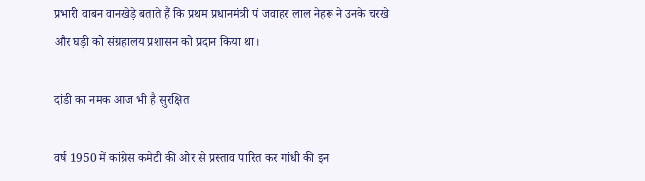प्रभारी वाबन वानखेड़े बताते हैं कि प्रथम प्रधानमंत्री पं जवाहर लाल नेहरू ने उनके चरखे और घड़ी को संग्रहालय प्रशासन को प्रदान किया था।

दांडी का नमक आज भी है सुरक्षित

वर्ष 1950 में कांग्रेस कमेटी की ओर से प्रस्ताव पारित कर गांधी की इन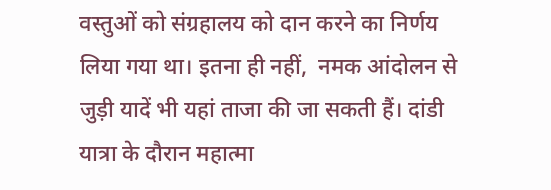वस्तुओं को संग्रहालय को दान करने का निर्णय लिया गया था। इतना ही नहीं,  नमक आंदोलन से जुड़ी यादें भी यहां ताजा की जा सकती हैं। दांडी यात्रा के दौरान महात्मा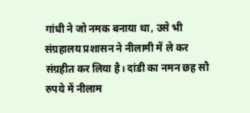गांधी ने जो नमक बनाया था, उसे भी संग्रहालय प्रशासन ने नीलामी में ले कर संग्रहीत कर लिया है। दांडी का नमन छह सौ रुपये में नीलाम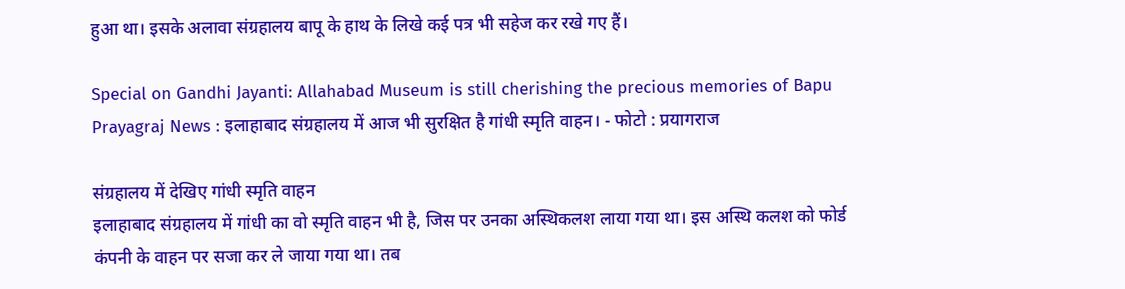हुआ था। इसके अलावा संग्रहालय बापू के हाथ के लिखे कई पत्र भी सहेज कर रखे गए हैं।

Special on Gandhi Jayanti: Allahabad Museum is still cherishing the precious memories of Bapu
Prayagraj News : इलाहाबाद संग्रहालय में आज भी सुरक्षित है गांधी स्मृति वाहन। - फोटो : प्रयागराज

संग्रहालय में देखिए गांधी स्मृति वाहन
इलाहाबाद संग्रहालय में गांधी का वो स्मृति वाहन भी है, जिस पर उनका अस्थिकलश लाया गया था। इस अस्थि कलश को फोर्ड कंपनी के वाहन पर सजा कर ले जाया गया था। तब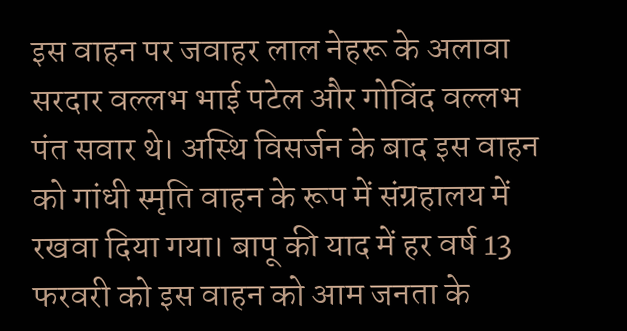इस वाहन पर जवाहर लाल नेहरू के अलावा सरदार वल्लभ भाई पटेल और गोविंद वल्लभ पंत सवार थे। अस्थि विसर्जन के बाद इस वाहन को गांधी स्मृति वाहन के रूप में संग्रहालय में रखवा दिया गया। बापू की याद में हर वर्ष 13 फरवरी को इस वाहन को आम जनता के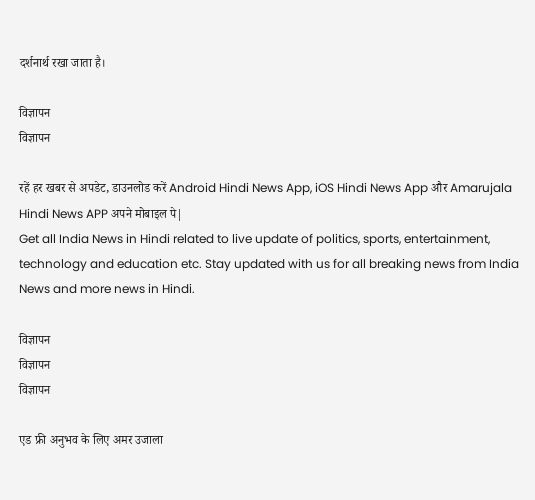दर्शनार्थ रखा जाता है।

विज्ञापन
विज्ञापन

रहें हर खबर से अपडेट, डाउनलोड करें Android Hindi News App, iOS Hindi News App और Amarujala Hindi News APP अपने मोबाइल पे|
Get all India News in Hindi related to live update of politics, sports, entertainment, technology and education etc. Stay updated with us for all breaking news from India News and more news in Hindi.

विज्ञापन
विज्ञापन
विज्ञापन

एड फ्री अनुभव के लिए अमर उजाला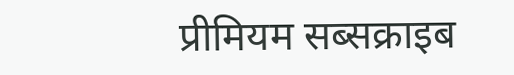प्रीमियम सब्सक्राइब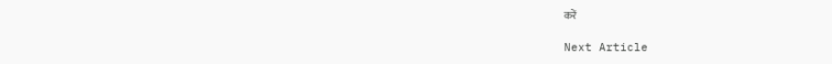करें

Next Article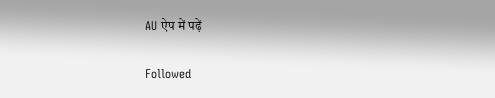AU ऐप में पढ़ें

Followed